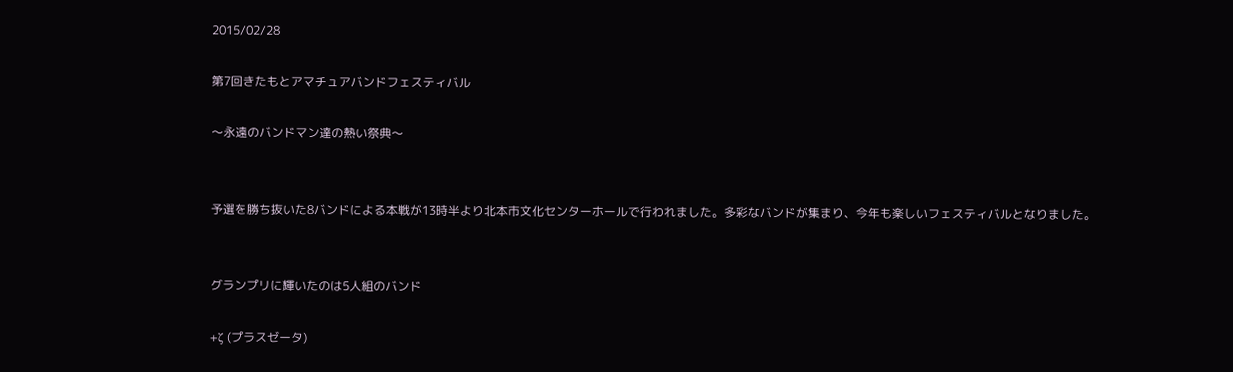2015/02/28

第7回きたもとアマチュアバンドフェスティバル

〜永遠のバンドマン達の熱い祭典〜


予選を勝ち抜いた8バンドによる本戦が13時半より北本市文化センターホールで行われました。多彩なバンドが集まり、今年も楽しいフェスティバルとなりました。


グランプリに輝いたのは5人組のバンド

+ζ (プラスゼータ)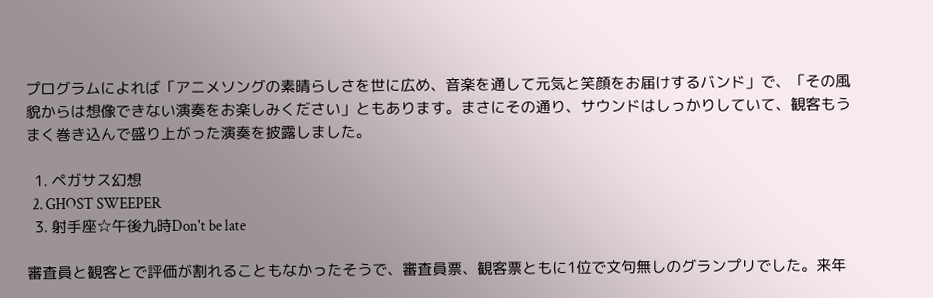プログラムによれば「アニメソングの素晴らしさを世に広め、音楽を通して元気と笑顔をお届けするバンド」で、「その風貌からは想像できない演奏をお楽しみください」ともあります。まさにその通り、サウンドはしっかりしていて、観客もうまく巻き込んで盛り上がった演奏を披露しました。

  1. ペガサス幻想
  2. GHOST SWEEPER
  3. 射手座☆午後九時Don't be late

審査員と観客とで評価が割れることもなかったそうで、審査員票、観客票ともに1位で文句無しのグランプリでした。来年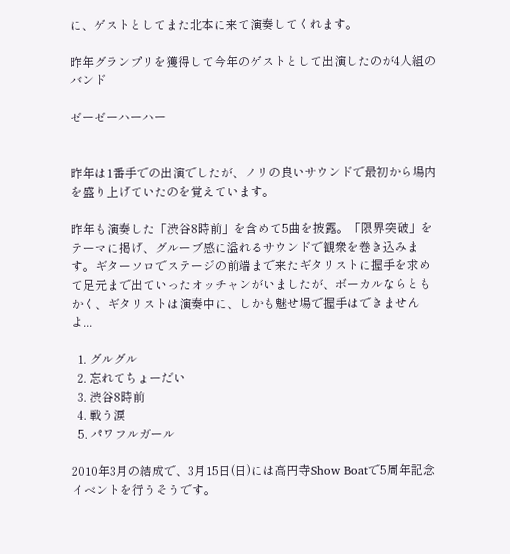に、ゲストとしてまた北本に来て演奏してくれます。

昨年グランプリを獲得して今年のゲストとして出演したのが4人組のバンド

ゼーゼーハーハー


昨年は1番手での出演でしたが、ノリの良いサウンドで最初から場内を盛り上げていたのを覚えています。

昨年も演奏した「渋谷8時前」を含めて5曲を披露。「限界突破」をテーマに掲げ、グルーブ感に溢れるサウンドで観衆を巻き込みます。ギターソロでステージの前端まで来たギタリストに握手を求めて足元まで出ていったオッチャンがいましたが、ボーカルならともかく、ギタリストは演奏中に、しかも魅せ場で握手はできませんよ...

  1. グルグル
  2. 忘れてちょーだい
  3. 渋谷8時前
  4. 戦う涙
  5. パワフルガール

2010年3月の結成で、3月15日(日)には高円寺Show Boatで5周年記念イベントを行うそうです。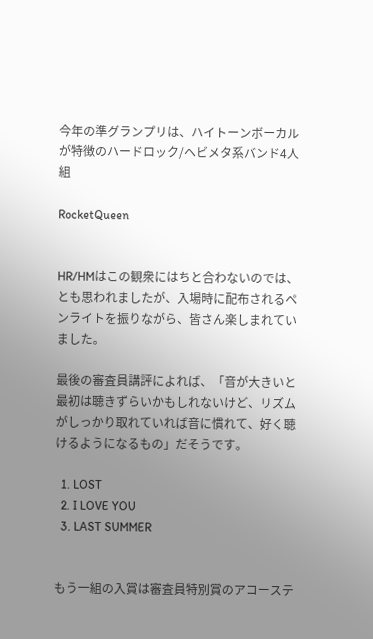今年の準グランプリは、ハイトーンボーカルが特徴のハードロック/ヘビメタ系バンド4人組

RocketQueen


HR/HMはこの観衆にはちと合わないのでは、とも思われましたが、入場時に配布されるペンライトを振りながら、皆さん楽しまれていました。

最後の審査員講評によれば、「音が大きいと最初は聴きずらいかもしれないけど、リズムがしっかり取れていれば音に慣れて、好く聴けるようになるもの」だそうです。

  1. LOST
  2. I LOVE YOU
  3. LAST SUMMER


もう一組の入賞は審査員特別賞のアコーステ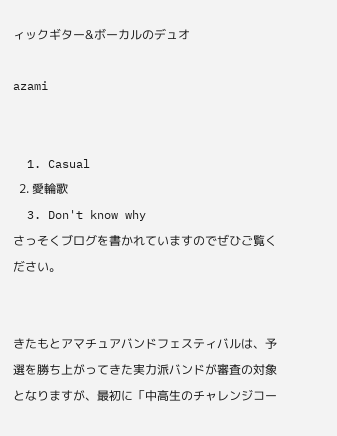ィックギター&ボーカルのデュオ

azami


  1. Casual
  2. 愛輪歌
  3. Don't know why
さっそくブログを書かれていますのでぜひご覧ください。


きたもとアマチュアバンドフェスティバルは、予選を勝ち上がってきた実力派バンドが審査の対象となりますが、最初に「中高生のチャレンジコー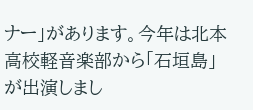ナー」があります。今年は北本高校軽音楽部から「石垣島」が出演しまし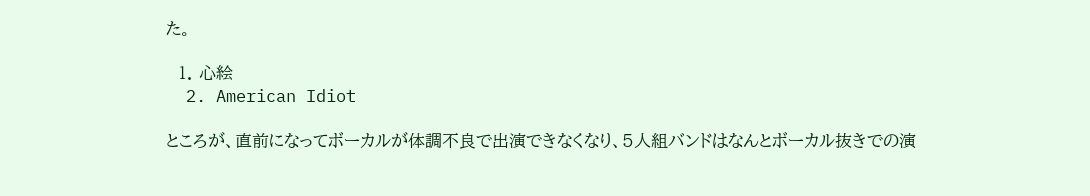た。

  1. 心絵
  2. American Idiot

ところが、直前になってボーカルが体調不良で出演できなくなり、5人組バンドはなんとボーカル抜きでの演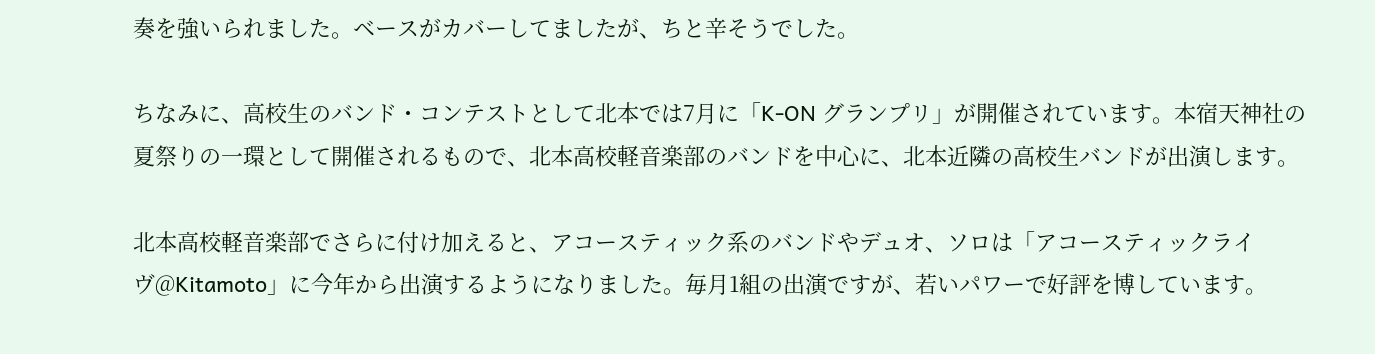奏を強いられました。ベースがカバーしてましたが、ちと辛そうでした。

ちなみに、高校生のバンド・コンテストとして北本では7月に「K-ON グランプリ」が開催されています。本宿天神社の夏祭りの一環として開催されるもので、北本高校軽音楽部のバンドを中心に、北本近隣の高校生バンドが出演します。

北本高校軽音楽部でさらに付け加えると、アコースティック系のバンドやデュオ、ソロは「アコースティックライヴ@Kitamoto」に今年から出演するようになりました。毎月1組の出演ですが、若いパワーで好評を博しています。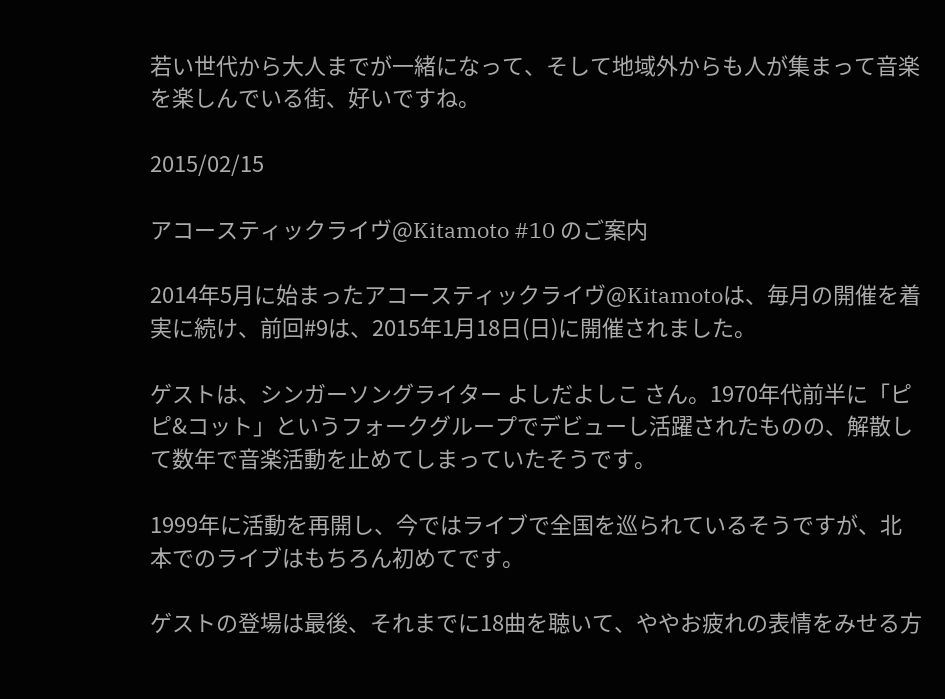若い世代から大人までが一緒になって、そして地域外からも人が集まって音楽を楽しんでいる街、好いですね。

2015/02/15

アコースティックライヴ@Kitamoto #10 のご案内

2014年5月に始まったアコースティックライヴ@Kitamotoは、毎月の開催を着実に続け、前回#9は、2015年1月18日(日)に開催されました。

ゲストは、シンガーソングライター よしだよしこ さん。1970年代前半に「ピピ&コット」というフォークグループでデビューし活躍されたものの、解散して数年で音楽活動を止めてしまっていたそうです。

1999年に活動を再開し、今ではライブで全国を巡られているそうですが、北本でのライブはもちろん初めてです。

ゲストの登場は最後、それまでに18曲を聴いて、ややお疲れの表情をみせる方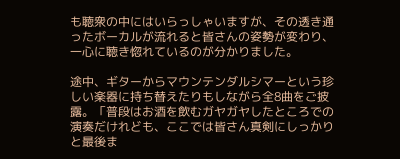も聴衆の中にはいらっしゃいますが、その透き通ったボーカルが流れると皆さんの姿勢が変わり、一心に聴き惚れているのが分かりました。

途中、ギターからマウンテンダルシマーという珍しい楽器に持ち替えたりもしながら全8曲をご披露。「普段はお酒を飲むガヤガヤしたところでの演奏だけれども、ここでは皆さん真剣にしっかりと最後ま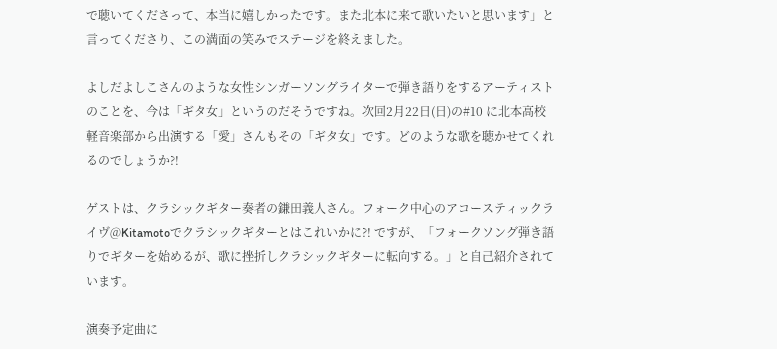で聴いてくださって、本当に嬉しかったです。また北本に来て歌いたいと思います」と言ってくださり、この満面の笑みでステージを終えました。

よしだよしこさんのような女性シンガーソングライターで弾き語りをするアーティストのことを、今は「ギタ女」というのだそうですね。次回2月22日(日)の#10 に北本高校軽音楽部から出演する「愛」さんもその「ギタ女」です。どのような歌を聴かせてくれるのでしょうか?!

ゲストは、クラシックギター奏者の鎌田義人さん。フォーク中心のアコースティックライヴ@Kitamotoでクラシックギターとはこれいかに?! ですが、「フォークソング弾き語りでギターを始めるが、歌に挫折しクラシックギターに転向する。」と自己紹介されています。

演奏予定曲に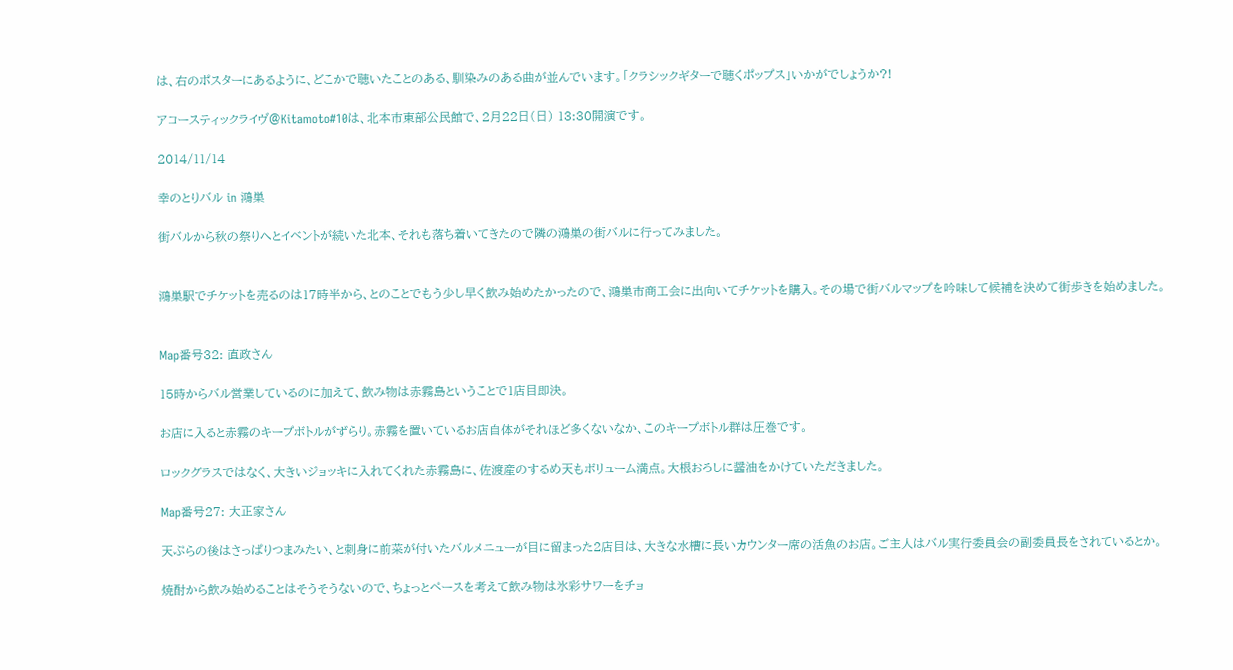は、右のポスターにあるように、どこかで聴いたことのある、馴染みのある曲が並んでいます。「クラシックギターで聴くポップス」いかがでしょうか?!

アコースティックライヴ@Kitamoto#10は、北本市東部公民館で、2月22日(日) 13:30開演です。

2014/11/14

幸のとりバル in 鴻巣

街バルから秋の祭りへとイベントが続いた北本、それも落ち着いてきたので隣の鴻巣の街バルに行ってみました。


鴻巣駅でチケットを売るのは17時半から、とのことでもう少し早く飲み始めたかったので、鴻巣市商工会に出向いてチケットを購入。その場で街バルマップを吟味して候補を決めて街歩きを始めました。


Map番号32: 直政さん

15時からバル営業しているのに加えて、飲み物は赤霧島ということで1店目即決。

お店に入ると赤霧のキープボトルがずらり。赤霧を置いているお店自体がそれほど多くないなか、このキープボトル群は圧巻です。

ロックグラスではなく、大きいジョッキに入れてくれた赤霧島に、佐渡産のするめ天もボリューム満点。大根おろしに醤油をかけていただきました。

Map番号27: 大正家さん

天ぷらの後はさっぱりつまみたい、と刺身に前菜が付いたバルメニューが目に留まった2店目は、大きな水槽に長いカウンター席の活魚のお店。ご主人はバル実行委員会の副委員長をされているとか。

焼酎から飲み始めることはそうそうないので、ちょっとペースを考えて飲み物は氷彩サワーをチョ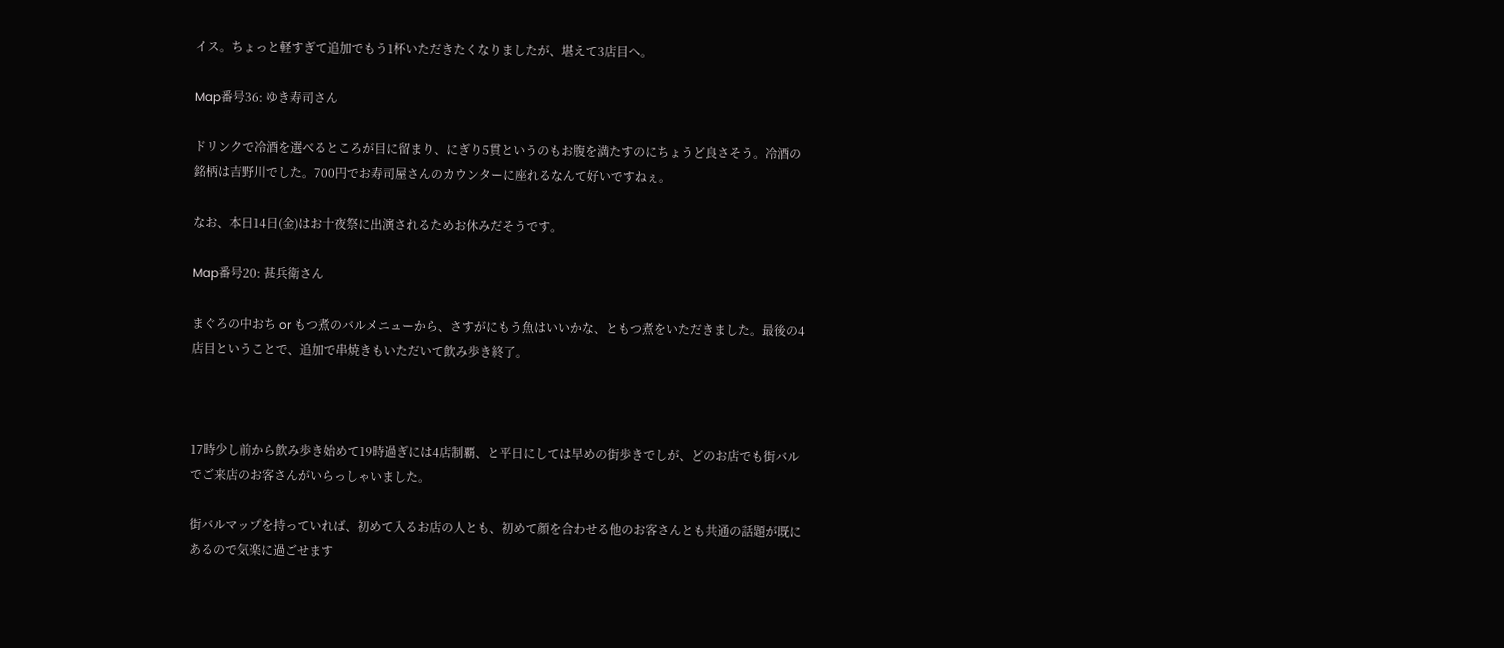イス。ちょっと軽すぎて追加でもう1杯いただきたくなりましたが、堪えて3店目へ。

Map番号36: ゆき寿司さん

ドリンクで冷酒を選べるところが目に留まり、にぎり5貫というのもお腹を満たすのにちょうど良さそう。冷酒の銘柄は吉野川でした。700円でお寿司屋さんのカウンターに座れるなんて好いですねぇ。

なお、本日14日(金)はお十夜祭に出演されるためお休みだそうです。

Map番号20: 甚兵衛さん

まぐろの中おち or もつ煮のバルメニューから、さすがにもう魚はいいかな、ともつ煮をいただきました。最後の4店目ということで、追加で串焼きもいただいて飲み歩き終了。



17時少し前から飲み歩き始めて19時過ぎには4店制覇、と平日にしては早めの街歩きでしが、どのお店でも街バルでご来店のお客さんがいらっしゃいました。

街バルマップを持っていれば、初めて入るお店の人とも、初めて顔を合わせる他のお客さんとも共通の話題が既にあるので気楽に過ごせます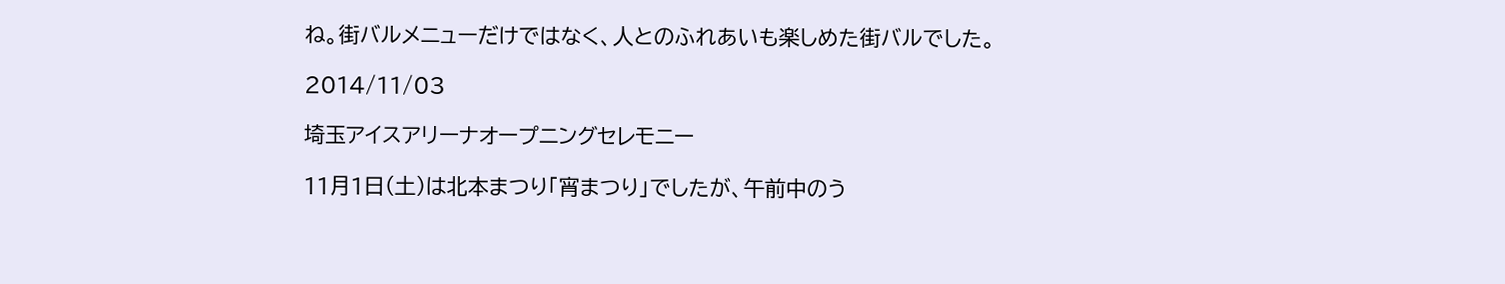ね。街バルメニューだけではなく、人とのふれあいも楽しめた街バルでした。

2014/11/03

埼玉アイスアリーナオープニングセレモニー

11月1日(土)は北本まつり「宵まつり」でしたが、午前中のう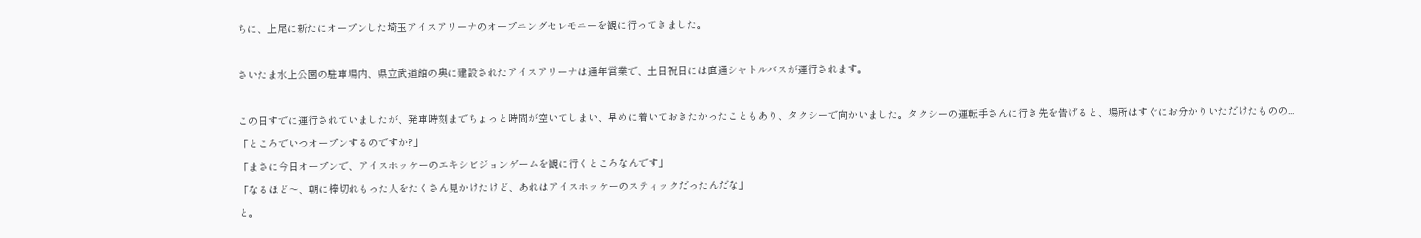ちに、上尾に新たにオープンした埼玉アイスアリーナのオープニングセレモニーを観に行ってきました。

さいたま水上公園の駐車場内、県立武道館の奥に建設されたアイスアリーナは通年営業で、土日祝日には直通シャトルバスが運行されます。

この日すでに運行されていましたが、発車時刻までちょっと時間が空いてしまい、早めに着いておきたかったこともあり、タクシーで向かいました。タクシーの運転手さんに行き先を告げると、場所はすぐにお分かりいただけたものの...
「ところでいつオープンするのですか?」
「まさに今日オープンで、アイスホッケーのエキシビジョンゲームを観に行くところなんです」
「なるほど〜、朝に棒切れもった人をたくさん見かけたけど、あれはアイスホッケーのスティックだったんだな」
と。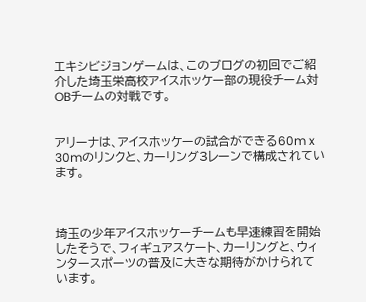エキシビジョンゲームは、このブログの初回でご紹介した埼玉栄高校アイスホッケー部の現役チーム対OBチームの対戦です。


アリーナは、アイスホッケーの試合ができる60m x 30mのリンクと、カーリング3レーンで構成されています。



埼玉の少年アイスホッケーチームも早速練習を開始したそうで、フィギュアスケート、カーリングと、ウィンタースポーツの普及に大きな期待がかけられています。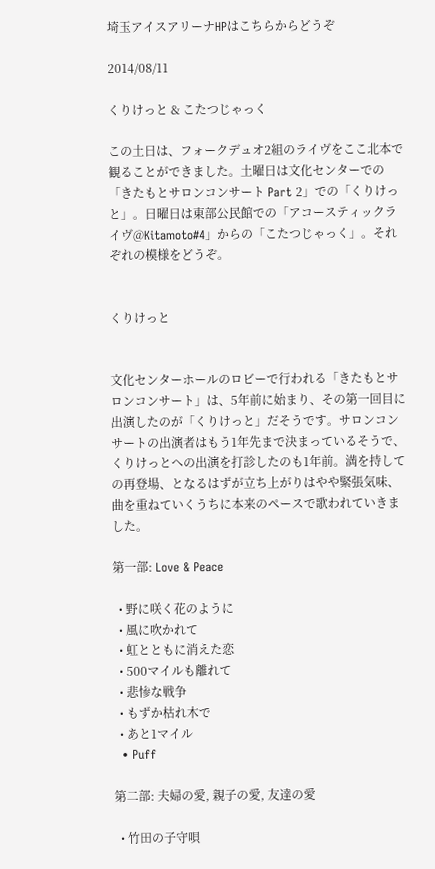埼玉アイスアリーナHPはこちらからどうぞ

2014/08/11

くりけっと & こたつじゃっく

この土日は、フォークデュオ2組のライヴをここ北本で観ることができました。土曜日は文化センターでの「きたもとサロンコンサート Part 2」での「くりけっと」。日曜日は東部公民館での「アコースティックライヴ@Kitamoto#4」からの「こたつじゃっく」。それぞれの模様をどうぞ。


くりけっと


文化センターホールのロビーで行われる「きたもとサロンコンサート」は、5年前に始まり、その第一回目に出演したのが「くりけっと」だそうです。サロンコンサートの出演者はもう1年先まで決まっているそうで、くりけっとへの出演を打診したのも1年前。満を持しての再登場、となるはずが立ち上がりはやや緊張気味、曲を重ねていくうちに本来のペースで歌われていきました。

第一部: Love & Peace

  • 野に咲く花のように
  • 風に吹かれて
  • 虹とともに消えた恋
  • 500マイルも離れて
  • 悲惨な戦争
  • もずか枯れ木で
  • あと1マイル
  • Puff

第二部: 夫婦の愛, 親子の愛, 友達の愛

  • 竹田の子守唄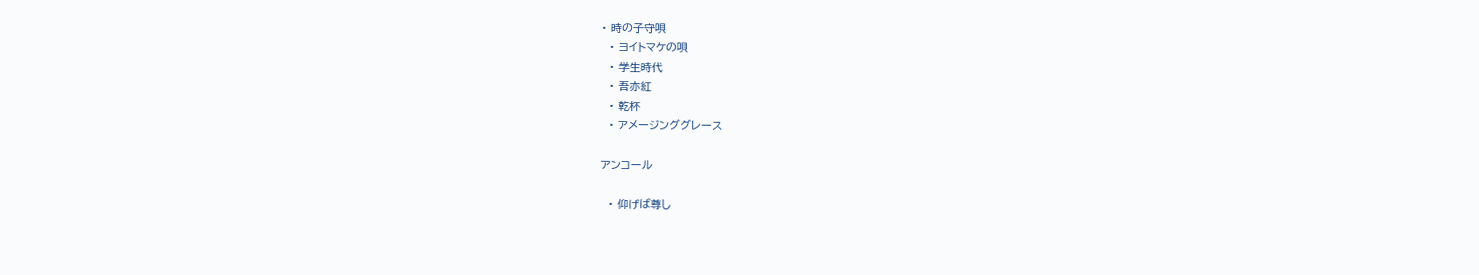• 時の子守唄
  • ヨイトマケの唄
  • 学生時代
  • 吾亦紅
  • 乾杯
  • アメージンググレース

アンコール

  • 仰げば尊し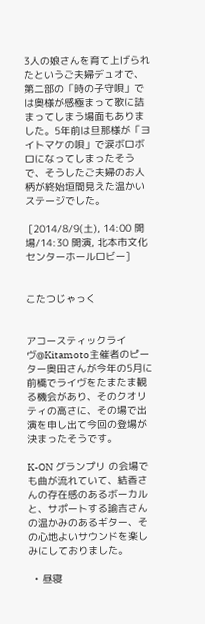3人の娘さんを育て上げられたというご夫婦デュオで、第二部の「時の子守唄」では奥様が感極まって歌に詰まってしまう場面もありました。5年前は旦那様が「ヨイトマケの唄」で涙ボロボロになってしまったそうで、そうしたご夫婦のお人柄が終始垣間見えた温かいステージでした。

 [2014/8/9(土), 14:00 開場/14:30 開演, 北本市文化センターホールロビー]


こたつじゃっく


アコースティックライヴ@Kitamoto主催者のピーター奥田さんが今年の5月に前橋でライヴをたまたま観る機会があり、そのクオリティの高さに、その場で出演を申し出て今回の登場が決まったそうです。

K-ON グランプリ の会場でも曲が流れていて、結香さんの存在感のあるボーカルと、サポートする諭吉さんの温かみのあるギター、その心地よいサウンドを楽しみにしておりました。

  • 昼寝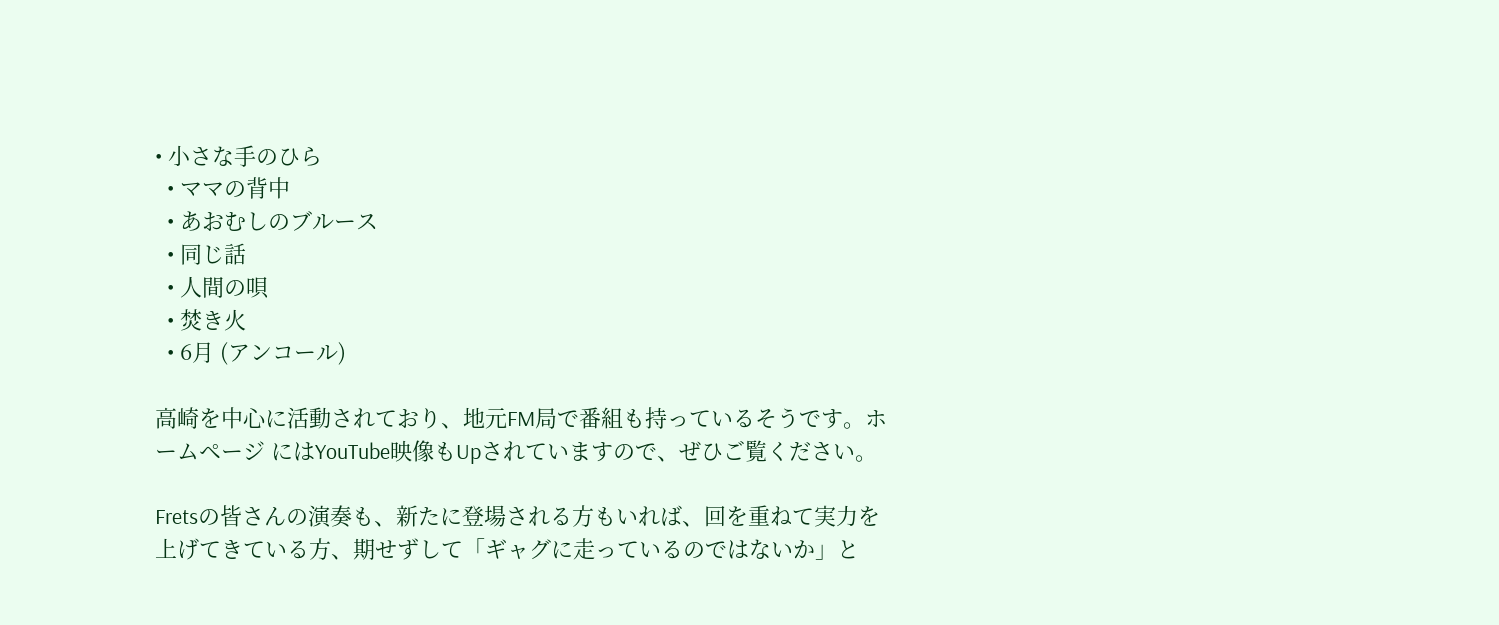• 小さな手のひら
  • ママの背中
  • あおむしのブルース
  • 同じ話
  • 人間の唄
  • 焚き火
  • 6月 (アンコール)

高崎を中心に活動されており、地元FM局で番組も持っているそうです。ホームページ にはYouTube映像もUpされていますので、ぜひご覧ください。

Fretsの皆さんの演奏も、新たに登場される方もいれば、回を重ねて実力を上げてきている方、期せずして「ギャグに走っているのではないか」と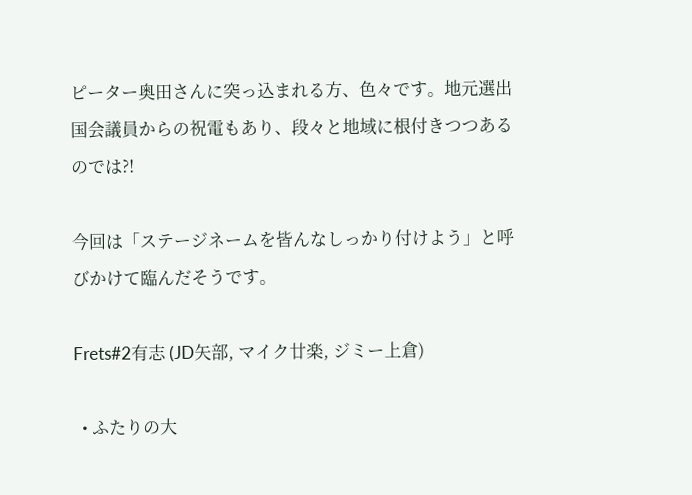ピーター奥田さんに突っ込まれる方、色々です。地元選出国会議員からの祝電もあり、段々と地域に根付きつつあるのでは?!

今回は「ステージネームを皆んなしっかり付けよう」と呼びかけて臨んだそうです。

Frets#2有志 (JD矢部, マイク廿楽, ジミー上倉)

  • ふたりの大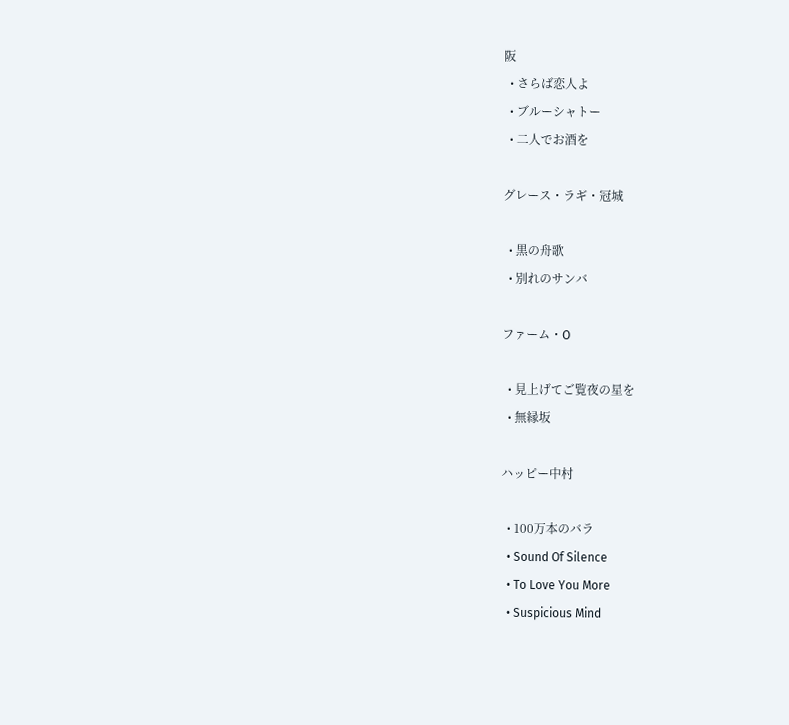阪
  • さらば恋人よ
  • ブルーシャトー
  • 二人でお酒を

グレース・ラギ・冠城

  • 黒の舟歌
  • 別れのサンバ

ファーム・O

  • 見上げてご覧夜の星を
  • 無縁坂

ハッピー中村

  • 100万本のバラ
  • Sound Of Silence
  • To Love You More
  • Suspicious Mind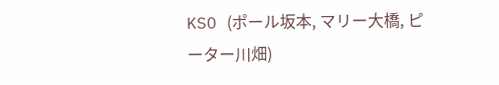KSO (ポール坂本, マリー大橋, ピーター川畑)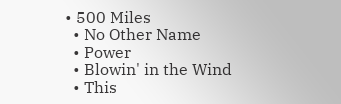• 500 Miles
  • No Other Name
  • Power
  • Blowin' in the Wind
  • This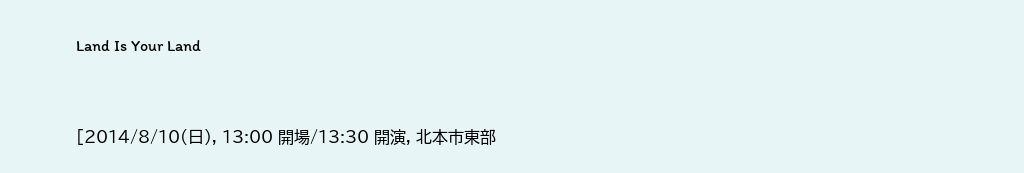Land Is Your Land


[2014/8/10(日), 13:00 開場/13:30 開演, 北本市東部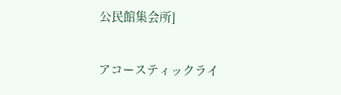公民館集会所]

アコースティックライ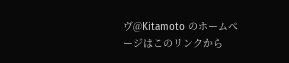ヴ@Kitamoto のホームページはこのリンクから